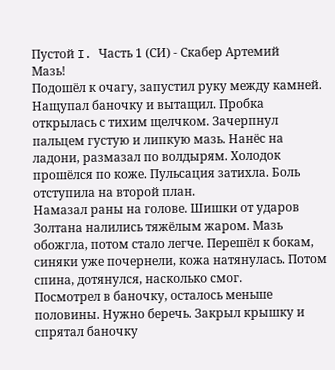Пустой I. Часть 1 (СИ) - Скабер Артемий
Мазь!
Подошёл к очагу, запустил руку между камней. Нащупал баночку и вытащил. Пробка открылась с тихим щелчком. Зачерпнул пальцем густую и липкую мазь. Нанёс на ладони, размазал по волдырям. Холодок прошёлся по коже. Пульсация затихла. Боль отступила на второй план.
Намазал раны на голове. Шишки от ударов Золтана налились тяжёлым жаром. Мазь обожгла, потом стало легче. Перешёл к бокам, синяки уже почернели, кожа натянулась. Потом спина, дотянулся, насколько смог.
Посмотрел в баночку, осталось меньше половины. Нужно беречь. Закрыл крышку и спрятал баночку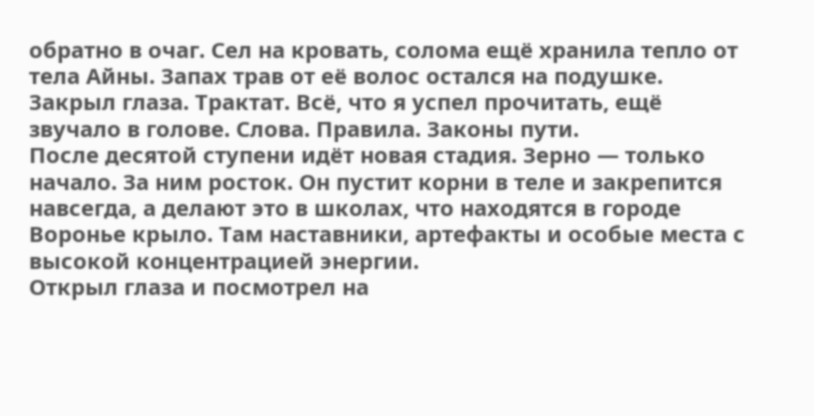обратно в очаг. Сел на кровать, солома ещё хранила тепло от тела Айны. Запах трав от её волос остался на подушке.
Закрыл глаза. Трактат. Всё, что я успел прочитать, ещё звучало в голове. Слова. Правила. Законы пути.
После десятой ступени идёт новая стадия. Зерно — только начало. За ним росток. Он пустит корни в теле и закрепится навсегда, а делают это в школах, что находятся в городе Воронье крыло. Там наставники, артефакты и особые места с высокой концентрацией энергии.
Открыл глаза и посмотрел на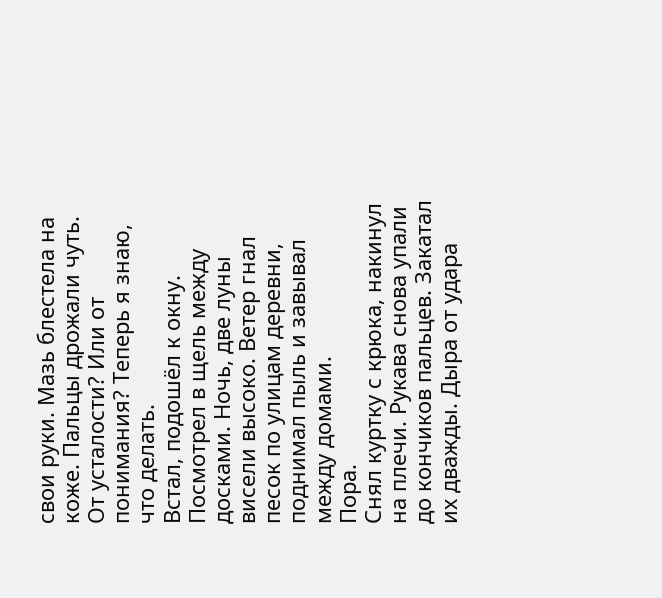свои руки. Мазь блестела на коже. Пальцы дрожали чуть. От усталости? Или от понимания? Теперь я знаю, что делать.
Встал, подошёл к окну. Посмотрел в щель между досками. Ночь, две луны висели высоко. Ветер гнал песок по улицам деревни, поднимал пыль и завывал между домами.
Пора.
Снял куртку с крюка, накинул на плечи. Рукава снова упали до кончиков пальцев. Закатал их дважды. Дыра от удара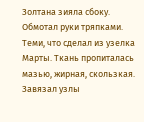Золтана зияла сбоку. Обмотал руки тряпками. Теми, что сделал из узелка Марты. Ткань пропиталась мазью, жирная, скользкая. Завязал узлы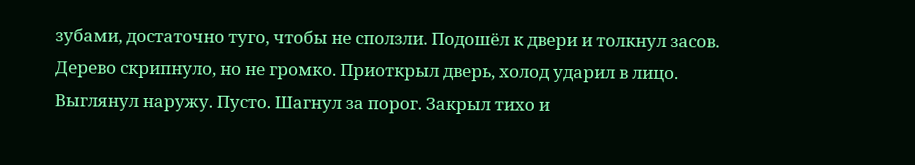зубами, достаточно туго, чтобы не сползли. Подошёл к двери и толкнул засов. Дерево скрипнуло, но не громко. Приоткрыл дверь, холод ударил в лицо.
Выглянул наружу. Пусто. Шагнул за порог. Закрыл тихо и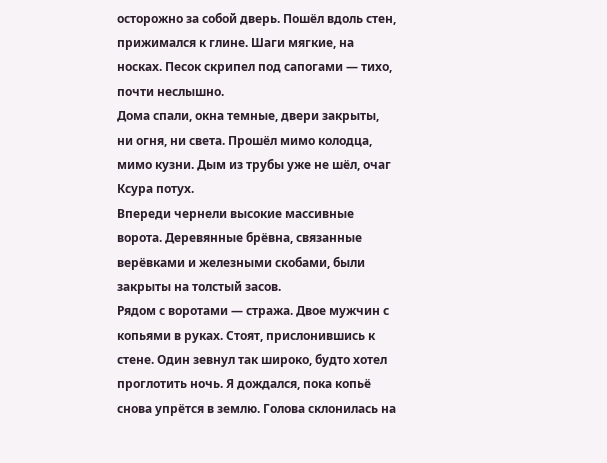осторожно за собой дверь. Пошёл вдоль стен, прижимался к глине. Шаги мягкие, на носках. Песок скрипел под сапогами — тихо, почти неслышно.
Дома спали, окна темные, двери закрыты, ни огня, ни света. Прошёл мимо колодца, мимо кузни. Дым из трубы уже не шёл, очаг Ксура потух.
Впереди чернели высокие массивные ворота. Деревянные брёвна, связанные верёвками и железными скобами, были закрыты на толстый засов.
Рядом с воротами — стража. Двое мужчин с копьями в руках. Стоят, прислонившись к стене. Один зевнул так широко, будто хотел проглотить ночь. Я дождался, пока копьё снова упрётся в землю. Голова склонилась на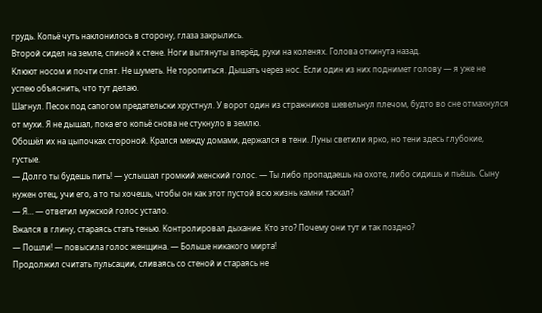грудь. Копьё чуть наклонилось в сторону, глаза закрылись.
Второй сидел на земле, спиной к стене. Ноги вытянуты вперёд, руки на коленях. Голова откинута назад.
Клюют носом и почти спят. Не шуметь. Не торопиться. Дышать через нос. Если один из них поднимет голову — я уже не успею объяснить, что тут делаю.
Шагнул. Песок под сапогом предательски хрустнул. У ворот один из стражников шевельнул плечом, будто во сне отмахнулся от мухи. Я не дышал, пока его копьё снова не стукнуло в землю.
Обошёл их на цыпочках стороной. Крался между домами, держался в тени. Луны светили ярко, но тени здесь глубокие, густые.
— Долго ты будешь пить! — услышал громкий женский голос. — Ты либо пропадаешь на охоте, либо сидишь и пьёшь. Сыну нужен отец, учи его, а то ты хочешь, чтобы он как этот пустой всю жизнь камни таскал?
— Я… — ответил мужской голос устало.
Вжался в глину, стараясь стать тенью. Контролировал дыхание. Кто это? Почему они тут и так поздно?
— Пошли! — повысила голос женщина. — Больше никакого мирта!
Продолжил считать пульсации, сливаясь со стеной и стараясь не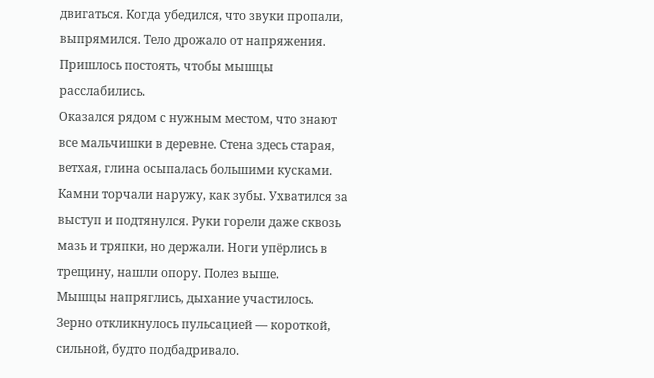двигаться. Когда убедился, что звуки пропали, выпрямился. Тело дрожало от напряжения. Пришлось постоять, чтобы мышцы расслабились.
Оказался рядом с нужным местом, что знают все мальчишки в деревне. Стена здесь старая, ветхая, глина осыпалась большими кусками. Камни торчали наружу, как зубы. Ухватился за выступ и подтянулся. Руки горели даже сквозь мазь и тряпки, но держали. Ноги упёрлись в трещину, нашли опору. Полез выше.
Мышцы напряглись, дыхание участилось. Зерно откликнулось пульсацией — короткой, сильной, будто подбадривало.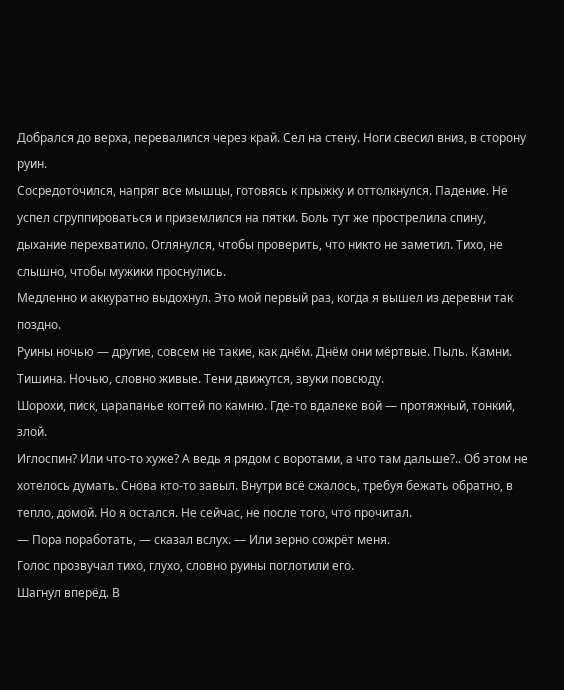Добрался до верха, перевалился через край. Сел на стену. Ноги свесил вниз, в сторону руин.
Сосредоточился, напряг все мышцы, готовясь к прыжку и оттолкнулся. Падение. Не успел сгруппироваться и приземлился на пятки. Боль тут же прострелила спину, дыхание перехватило. Оглянулся, чтобы проверить, что никто не заметил. Тихо, не слышно, чтобы мужики проснулись.
Медленно и аккуратно выдохнул. Это мой первый раз, когда я вышел из деревни так поздно.
Руины ночью — другие, совсем не такие, как днём. Днём они мёртвые. Пыль. Камни. Тишина. Ночью, словно живые. Тени движутся, звуки повсюду.
Шорохи, писк, царапанье когтей по камню. Где-то вдалеке вой — протяжный, тонкий, злой.
Иглоспин? Или что-то хуже? А ведь я рядом с воротами, а что там дальше?.. Об этом не хотелось думать. Снова кто-то завыл. Внутри всё сжалось, требуя бежать обратно, в тепло, домой. Но я остался. Не сейчас, не после того, что прочитал.
— Пора поработать, — сказал вслух. — Или зерно сожрёт меня.
Голос прозвучал тихо, глухо, словно руины поглотили его.
Шагнул вперёд. В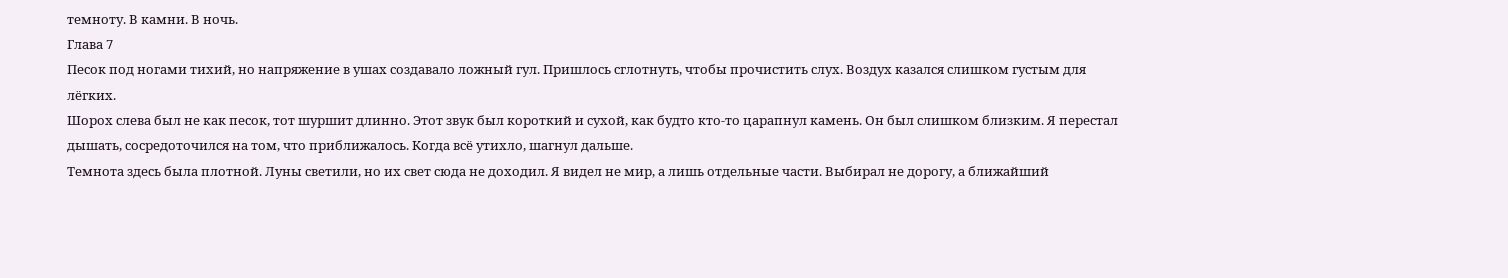темноту. В камни. В ночь.
Глава 7
Песок под ногами тихий, но напряжение в ушах создавало ложный гул. Пришлось сглотнуть, чтобы прочистить слух. Воздух казался слишком густым для лёгких.
Шорох слева был не как песок, тот шуршит длинно. Этот звук был короткий и сухой, как будто кто-то царапнул камень. Он был слишком близким. Я перестал дышать, сосредоточился на том, что приближалось. Когда всё утихло, шагнул дальше.
Темнота здесь была плотной. Луны светили, но их свет сюда не доходил. Я видел не мир, а лишь отдельные части. Выбирал не дорогу, а ближайший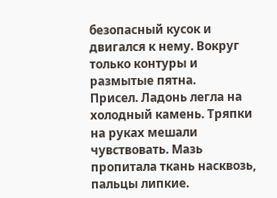безопасный кусок и двигался к нему. Вокруг только контуры и размытые пятна.
Присел. Ладонь легла на холодный камень. Тряпки на руках мешали чувствовать. Мазь пропитала ткань насквозь, пальцы липкие.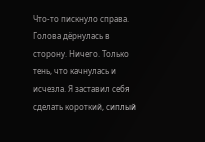Что-то пискнуло справа.
Голова дёрнулась в сторону. Ничего. Только тень, что качнулась и исчезла. Я заставил себя сделать короткий, сиплый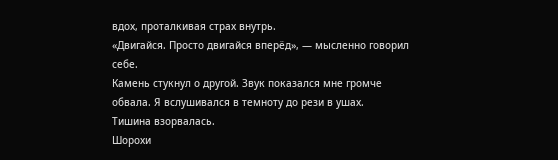вдох, проталкивая страх внутрь.
«Двигайся. Просто двигайся вперёд», — мысленно говорил себе.
Камень стукнул о другой. Звук показался мне громче обвала. Я вслушивался в темноту до рези в ушах.
Тишина взорвалась.
Шорохи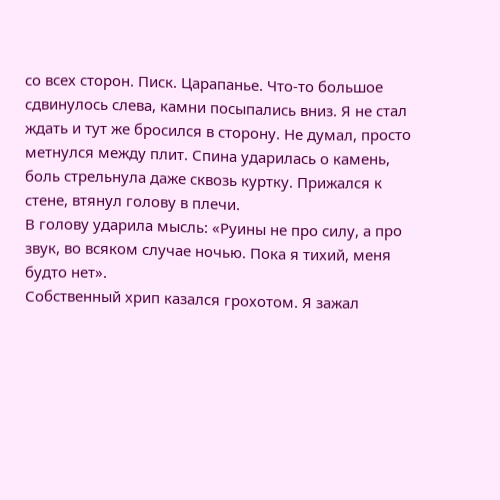со всех сторон. Писк. Царапанье. Что-то большое сдвинулось слева, камни посыпались вниз. Я не стал ждать и тут же бросился в сторону. Не думал, просто метнулся между плит. Спина ударилась о камень, боль стрельнула даже сквозь куртку. Прижался к стене, втянул голову в плечи.
В голову ударила мысль: «Руины не про силу, а про звук, во всяком случае ночью. Пока я тихий, меня будто нет».
Собственный хрип казался грохотом. Я зажал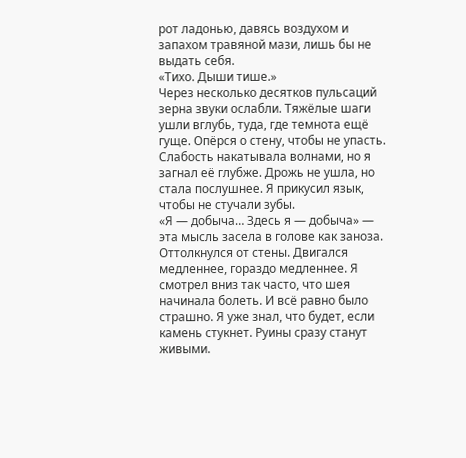рот ладонью, давясь воздухом и запахом травяной мази, лишь бы не выдать себя.
«Тихо. Дыши тише.»
Через несколько десятков пульсаций зерна звуки ослабли. Тяжёлые шаги ушли вглубь, туда, где темнота ещё гуще. Опёрся о стену, чтобы не упасть. Слабость накатывала волнами, но я загнал её глубже. Дрожь не ушла, но стала послушнее. Я прикусил язык, чтобы не стучали зубы.
«Я — добыча… Здесь я — добыча» — эта мысль засела в голове как заноза.
Оттолкнулся от стены. Двигался медленнее, гораздо медленнее. Я смотрел вниз так часто, что шея начинала болеть. И всё равно было страшно. Я уже знал, что будет, если камень стукнет. Руины сразу станут живыми.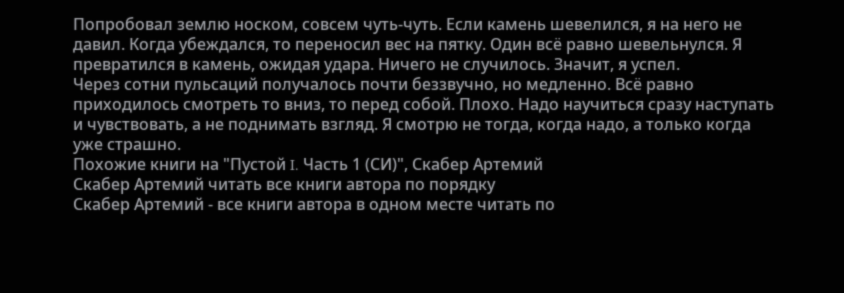Попробовал землю носком, совсем чуть-чуть. Если камень шевелился, я на него не давил. Когда убеждался, то переносил вес на пятку. Один всё равно шевельнулся. Я превратился в камень, ожидая удара. Ничего не случилось. Значит, я успел.
Через сотни пульсаций получалось почти беззвучно, но медленно. Всё равно приходилось смотреть то вниз, то перед собой. Плохо. Надо научиться сразу наступать и чувствовать, а не поднимать взгляд. Я смотрю не тогда, когда надо, а только когда уже страшно.
Похожие книги на "Пустой I. Часть 1 (СИ)", Скабер Артемий
Скабер Артемий читать все книги автора по порядку
Скабер Артемий - все книги автора в одном месте читать по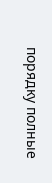порядку полные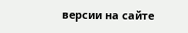версии на сайте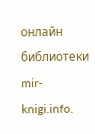онлайн библиотеки mir-knigi.info.